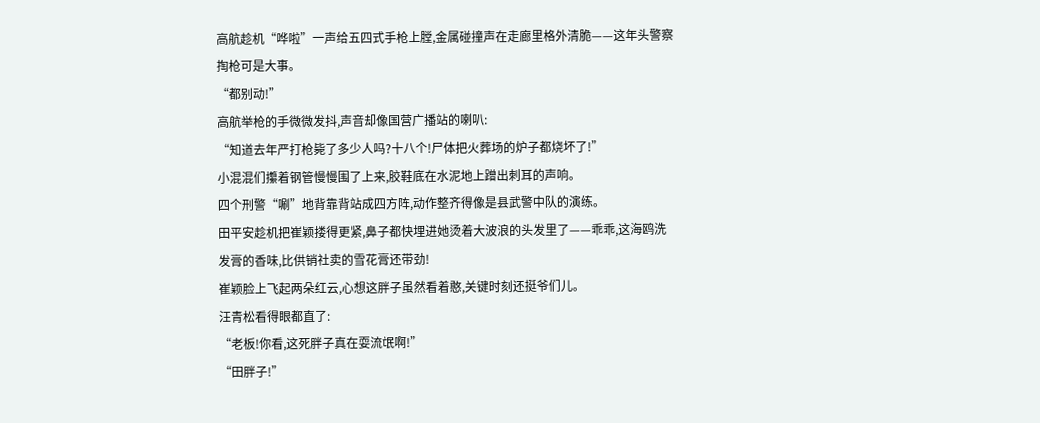高航趁机“哗啦”一声给五四式手枪上膛,金属碰撞声在走廊里格外清脆——这年头警察掏枪可是大事。
“都别动!”
高航举枪的手微微发抖,声音却像国营广播站的喇叭:
“知道去年严打枪毙了多少人吗?十八个!尸体把火葬场的炉子都烧坏了!”
小混混们攥着钢管慢慢围了上来,胶鞋底在水泥地上蹭出刺耳的声响。
四个刑警“唰”地背靠背站成四方阵,动作整齐得像是县武警中队的演练。
田平安趁机把崔颖搂得更紧,鼻子都快埋进她烫着大波浪的头发里了——乖乖,这海鸥洗发膏的香味,比供销社卖的雪花膏还带劲!
崔颖脸上飞起两朵红云,心想这胖子虽然看着憨,关键时刻还挺爷们儿。
汪青松看得眼都直了:
“老板!你看,这死胖子真在耍流氓啊!”
“田胖子!”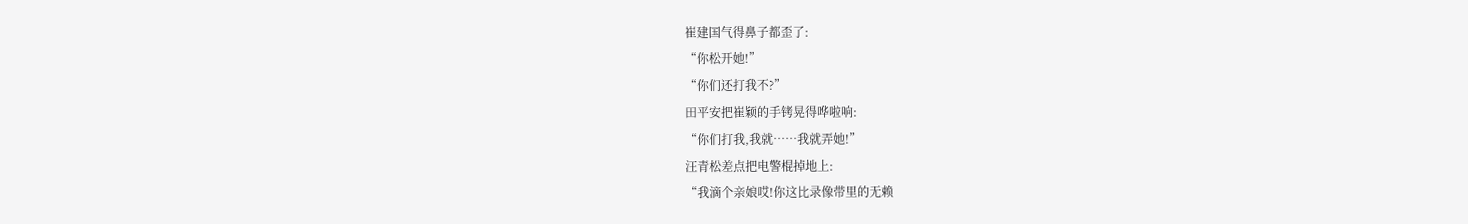崔建国气得鼻子都歪了:
“你松开她!”
“你们还打我不?”
田平安把崔颖的手铐晃得哗啦响:
“你们打我,我就……我就弄她!”
汪青松差点把电警棍掉地上:
“我滴个亲娘哎!你这比录像带里的无赖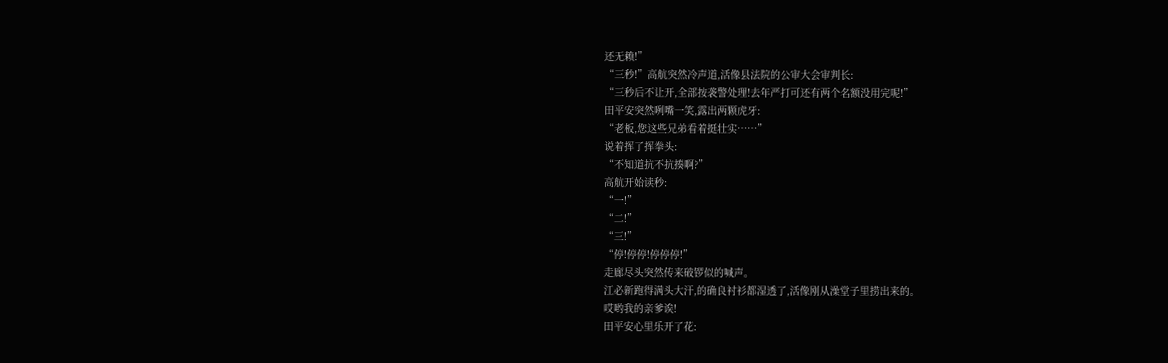还无赖!”
“三秒!”高航突然冷声道,活像县法院的公审大会审判长:
“三秒后不让开,全部按袭警处理!去年严打可还有两个名额没用完呢!”
田平安突然咧嘴一笑,露出两颗虎牙:
“老板,您这些兄弟看着挺壮实……”
说着挥了挥拳头:
“不知道抗不抗揍啊?”
高航开始读秒:
“一!”
“二!”
“三!”
“停!停停!停停停!”
走廊尽头突然传来破锣似的喊声。
江必新跑得满头大汗,的确良衬衫都湿透了,活像刚从澡堂子里捞出来的。
哎哟我的亲爹诶!
田平安心里乐开了花: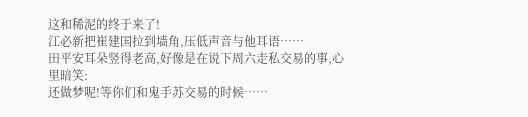这和稀泥的终于来了!
江必新把崔建国拉到墙角,压低声音与他耳语……
田平安耳朵竖得老高,好像是在说下周六走私交易的事,心里暗笑:
还做梦呢!等你们和鬼手苏交易的时候……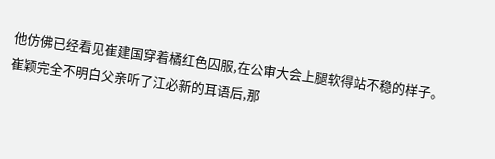他仿佛已经看见崔建国穿着橘红色囚服,在公审大会上腿软得站不稳的样子。
崔颖完全不明白父亲听了江必新的耳语后,那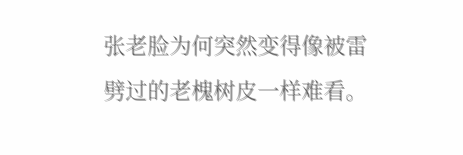张老脸为何突然变得像被雷劈过的老槐树皮一样难看。